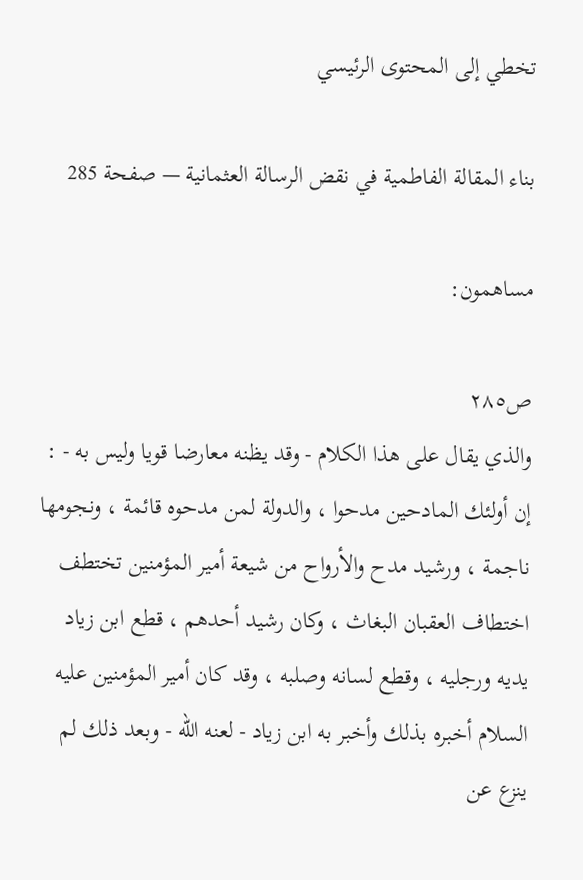تخطي إلى المحتوى الرئيسي

بناء المقالة الفاطمية في نقض الرسالة العثمانية — صفحة 285

مساهمون:

ص٢٨٥
والذي يقال على هذا الكلام - وقد يظنه معارضا قويا وليس به - : إن أولئك المادحين مدحوا ، والدولة لمن مدحوه قائمة ، ونجومها ناجمة ، ورشيد مدح والأرواح من شيعة أمير المؤمنين تختطف اختطاف العقبان البغاث ، وكان رشيد أحدهم ، قطع ابن زياد يديه ورجليه ، وقطع لسانه وصلبه ، وقد كان أمير المؤمنين عليه السلام أخبره بذلك وأخبر به ابن زياد - لعنه الله - وبعد ذلك لم ينزع عن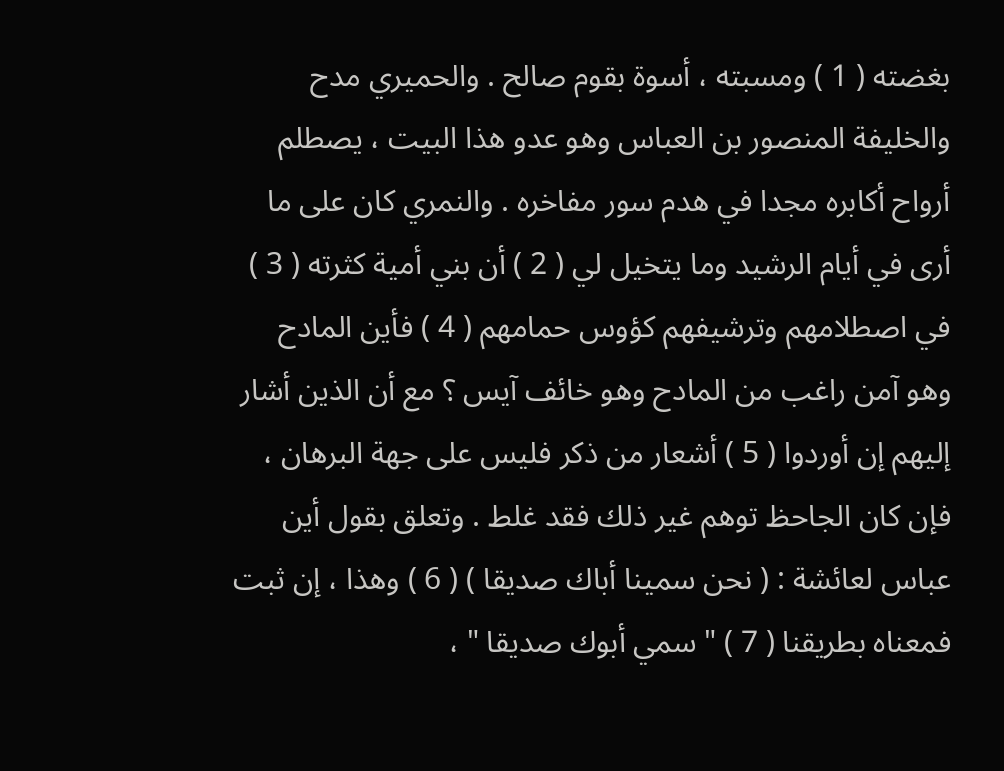بغضته ( 1 ) ومسبته ، أسوة بقوم صالح . والحميري مدح والخليفة المنصور بن العباس وهو عدو هذا البيت ، يصطلم أرواح أكابره مجدا في هدم سور مفاخره . والنمري كان على ما أرى في أيام الرشيد وما يتخيل لي ( 2 ) أن بني أمية كثرته ( 3 ) في اصطلامهم وترشيفهم كؤوس حمامهم ( 4 ) فأين المادح وهو آمن راغب من المادح وهو خائف آيس ؟ مع أن الذين أشار إليهم إن أوردوا ( 5 ) أشعار من ذكر فليس على جهة البرهان ، فإن كان الجاحظ توهم غير ذلك فقد غلط . وتعلق بقول أين عباس لعائشة : ( نحن سمينا أباك صديقا ) ( 6 ) وهذا ، إن ثبت فمعناه بطريقنا ( 7 ) " سمي أبوك صديقا " ،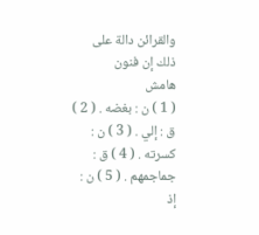والقرائن دالة على ذلك إن فنون
هامش
( 1 ) ن : بغضه . ( 2 ) ق : إلي . ( 3 ) ن : كسرته . ( 4 ) ق : جماجمهم . ( 5 ) ن : إذ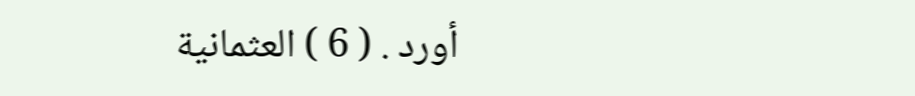أورد . ( 6 ) العثمانية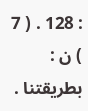: 128 . ( 7 ) ن : بطريقتنا .